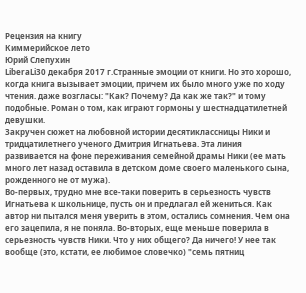Рецензия на книгу
Киммерийское лето
Юрий Слепухин
LiberaLi30 декабря 2017 г.Странные эмоции от книги. Но это хорошо, когда книга вызывает эмоции, причем их было много уже по ходу чтения. даже возгласы: "Как? Почему? Да как же так?" и тому подобные. Роман о том, как играют гормоны у шестнадцатилетней девушки.
Закручен сюжет на любовной истории десятиклассницы Ники и тридцатилетнего ученого Дмитрия Игнатьева. Эта линия развивается на фоне переживания семейной драмы Ники (ее мать много лет назад оставила в детском доме своего маленького сына, рожденного не от мужа).
Во-первых, трудно мне все-таки поверить в серьезность чувств Игнатьева к школьнице, пусть он и предлагал ей жениться. Как автор ни пытался меня уверить в этом, остались сомнения. Чем она его зацепила, я не поняла. Во-вторых, еще меньше поверила в серьезность чувств Ники. Что у них общего? Да ничего! У нее так вообще (это, кстати, ее любимое словечко) "семь пятниц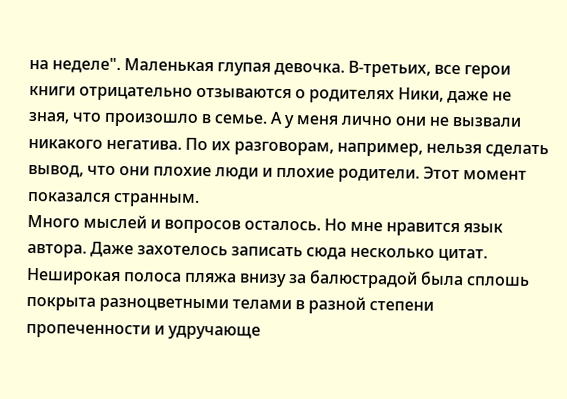на неделе". Маленькая глупая девочка. В-третьих, все герои книги отрицательно отзываются о родителях Ники, даже не зная, что произошло в семье. А у меня лично они не вызвали никакого негатива. По их разговорам, например, нельзя сделать вывод, что они плохие люди и плохие родители. Этот момент показался странным.
Много мыслей и вопросов осталось. Но мне нравится язык автора. Даже захотелось записать сюда несколько цитат.
Неширокая полоса пляжа внизу за балюстрадой была сплошь покрыта разноцветными телами в разной степени пропеченности и удручающе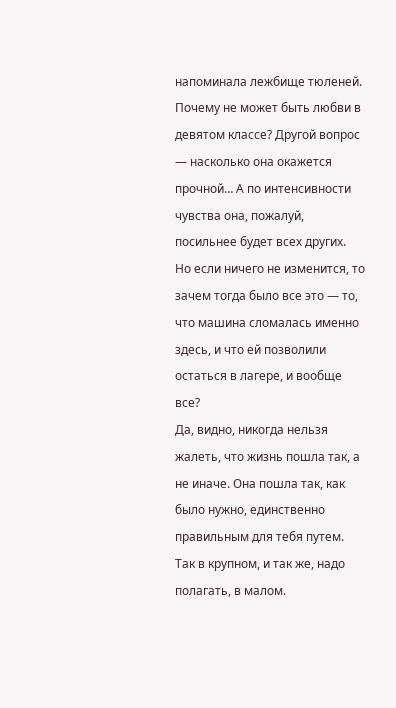напоминала лежбище тюленей.
Почему не может быть любви в девятом классе? Другой вопрос — насколько она окажется прочной… А по интенсивности чувства она, пожалуй, посильнее будет всех других.
Но если ничего не изменится, то зачем тогда было все это — то, что машина сломалась именно здесь, и что ей позволили остаться в лагере, и вообще все?
Да, видно, никогда нельзя жалеть, что жизнь пошла так, а не иначе. Она пошла так, как было нужно, единственно правильным для тебя путем. Так в крупном, и так же, надо полагать, в малом.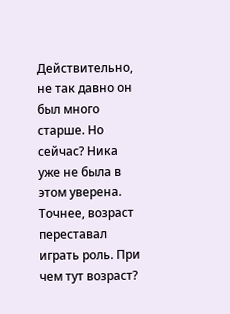Действительно, не так давно он был много старше. Но сейчас? Ника уже не была в этом уверена. Точнее, возраст переставал играть роль. При чем тут возраст?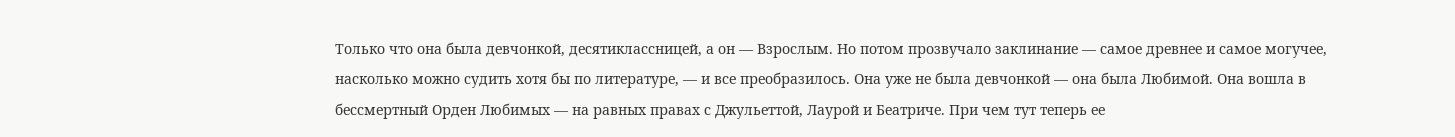Только что она была девчонкой, десятиклассницей, а он — Взрослым. Но потом прозвучало заклинание — самое древнее и самое могучее, насколько можно судить хотя бы по литературе, — и все преобразилось. Она уже не была девчонкой — она была Любимой. Она вошла в бессмертный Орден Любимых — на равных правах с Джульеттой, Лаурой и Беатриче. При чем тут теперь ее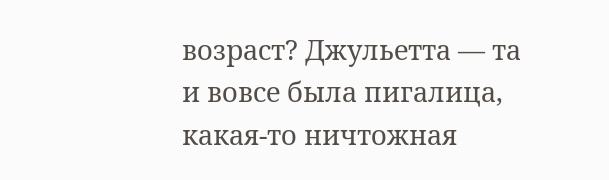возраст? Джульетта — та и вовсе была пигалица, какая-то ничтожная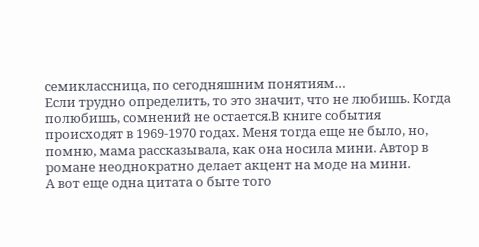семиклассница, по сегодняшним понятиям…
Если трудно определить, то это значит, что не любишь. Когда полюбишь, сомнений не остается.В книге события происходят в 1969-1970 годах. Меня тогда еще не было, но, помню, мама рассказывала, как она носила мини. Автор в романе неоднократно делает акцент на моде на мини.
А вот еще одна цитата о быте того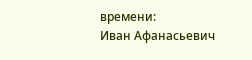времени:
Иван Афанасьевич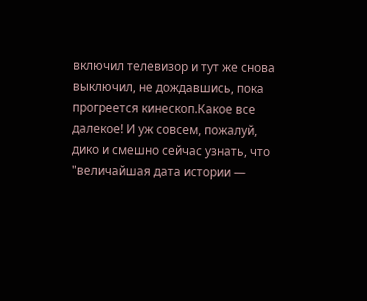включил телевизор и тут же снова выключил, не дождавшись, пока прогреется кинескоп.Какое все далекое! И уж совсем, пожалуй, дико и смешно сейчас узнать, что "величайшая дата истории —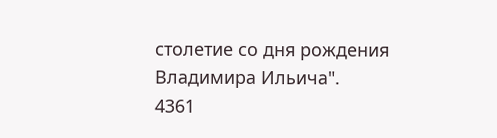столетие со дня рождения Владимира Ильича".
4361